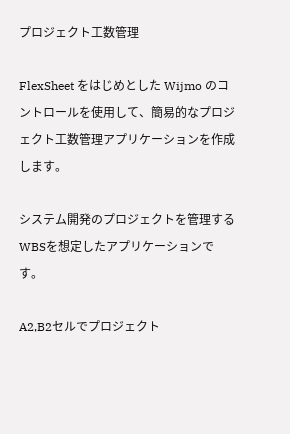プロジェクト工数管理

FlexSheet をはじめとした Wijmo のコントロールを使用して、簡易的なプロジェクト工数管理アプリケーションを作成します。

システム開発のプロジェクトを管理するWBSを想定したアプリケーションです。

A2,B2セルでプロジェクト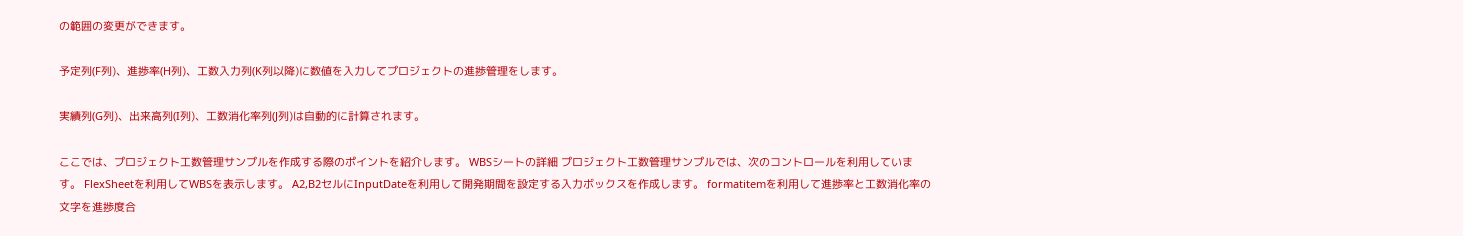の範囲の変更ができます。

予定列(F列)、進捗率(H列)、工数入力列(K列以降)に数値を入力してプロジェクトの進捗管理をします。

実績列(G列)、出来高列(I列)、工数消化率列(J列)は自動的に計算されます。

ここでは、プロジェクト工数管理サンプルを作成する際のポイントを紹介します。 WBSシートの詳細 プロジェクト工数管理サンプルでは、次のコントロールを利用しています。 FlexSheetを利用してWBSを表示します。 A2,B2セルにInputDateを利用して開発期間を設定する入力ボックスを作成します。 formatitemを利用して進捗率と工数消化率の文字を進捗度合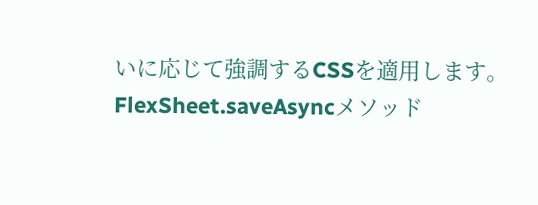いに応じて強調するCSSを適用します。 FlexSheet.saveAsyncメソッド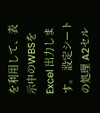を利用して、表示中のWBSを Excel 出力します。 設定シートの処理 A2セル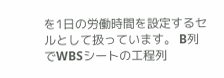を1日の労働時間を設定するセルとして扱っています。 B列でWBSシートの工程列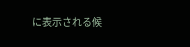に表示される候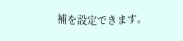補を設定できます。